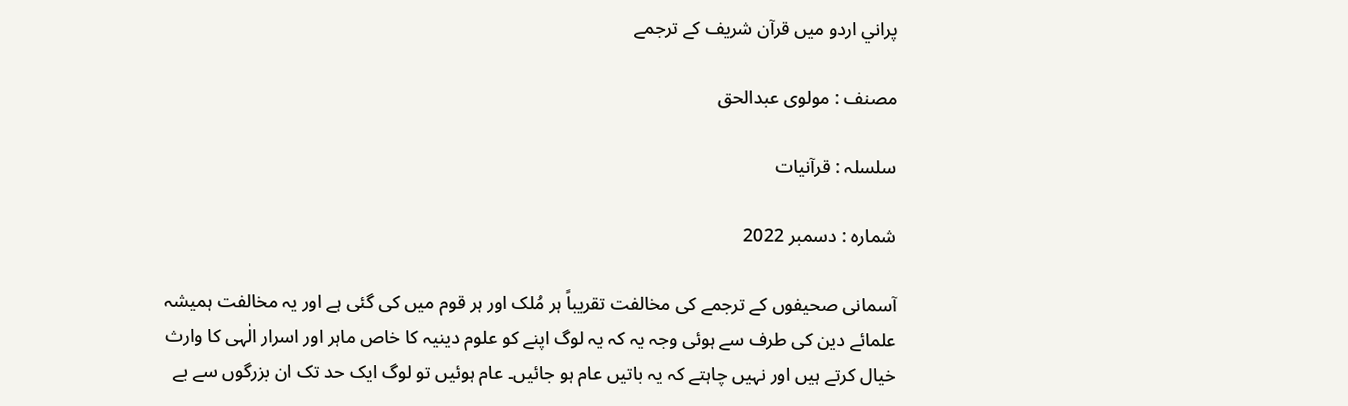پراني اردو ميں قرآن شريف كے ترجمے

مصنف : مولوی عبدالحق

سلسلہ : قرآنیات

شمارہ : دسمبر 2022

آسمانی صحیفوں کے ترجمے کی مخالفت تقریباً ہر مُلک اور ہر قوم میں کی گئی ہے اور یہ مخالفت ہمیشہ علمائے دین کی طرف سے ہوئی وجہ یہ کہ یہ لوگ اپنے کو علوم دینیہ کا خاص ماہر اور اسرار الٰہی کا وارث خیال کرتے ہیں اور نہیں چاہتے کہ یہ باتیں عام ہو جائیں۔ عام ہوئیں تو لوگ ایک حد تک ان بزرگوں سے بے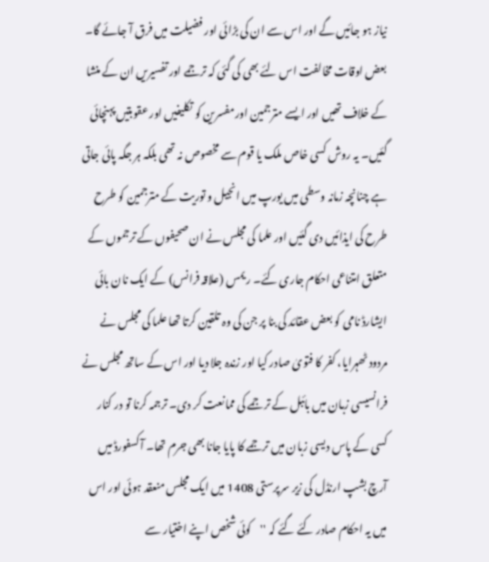نیاز ہو جائیں گے اور اس سے ان کی بڑائی اور فضیلت میں فرق آ جائے گا۔ بعض اوقات مخالفت اس لئے بھی کی گئی کہ ترجمے اور تفسیریں ان کے منشا کے خلاف تھیں اور ایسے مترجمین اور مفسرین کو تکلیفیں اور عقوبتیں پہنچائی گئیں۔ یہ روش کسی خاص ملک یا قوم سے مخصوص نہ تھی بلکہ ہر جگہ پائی جاتی ہے چنانچہ زمانہ وسطی میں یورپ میں انجیل و توریت کے مترجمین کو طرح طرح کی ایذائیں دی گئیں اور علما کی مجلس نے ان صحیفوں کے ترجموں کے متعلق امتناعی احکام جاری کئے۔ ریمس (علاقہ فرانس) کے ایک نان بائی ایشارڈ نامی کو بعض عقائد کی بنا پر جن کی وہ تلقین کرتا تھا علما کی مجلس نے مردود ٹھہرایا، کفر کا فتویٰ صادر کیا اور زندہ جلا دیا اور اس کے ساتھ مجلس نے فرانسیسی زبان میں بائبل کے ترجمے کی ممانعت کر دی۔ ترجمہ کرنا تو در کنار کسی کے پاس دیسی زبان میں ترجمے کا پایا جانا بھی جرم تھا۔ آکسفورڈ میں آرچ بشپ ارنڈل کی زیر سرپرستی 1408 میں ایک مجلس منعقد ہوئی اور اس میں یہ احکام صادر کئے گئے کہ ''کوئی شخص اپنے اختیار سے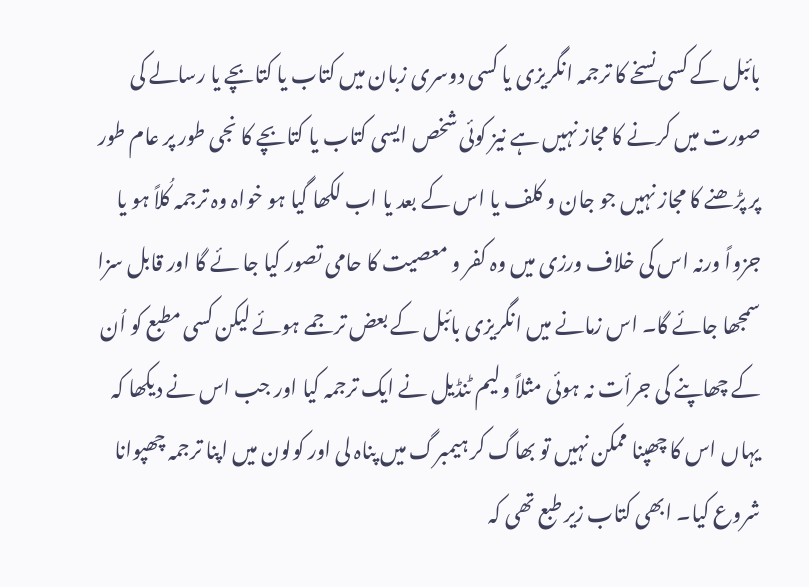بائبل کے کسی نسخے کا ترجمہ انگریزی یا کسی دوسری زبان میں کتاب یا کتابچے یا رسالے کی صورت میں کرنے کا مجاز نہیں ہے نیز کوئی شخص ایسی کتاب یا کتابچے کا نجی طور پر عام طور پر پڑھنے کا مجاز نہیں جو جان و کلف یا اس کے بعد یا اب لکھا گیا ہو خواہ وہ ترجمہ کُلاً ہو یا جزواً ورنہ اس کی خلاف ورزی میں وہ کفر و معصیت کا حامی تصور کیا جا ئے گا اور قابل سزا سمجھا جائے گا۔ اس زمانے میں انگریزی بائبل کے بعض ترجمے ہوئے لیکن کسی مطبع کو اُن کے چھاپنے کی جرأت نہ ہوئی مثلاً ولیم ٹنڈیل نے ایک ترجمہ کیا اور جب اس نے دیکھا کہ یہاں اس کا چھپنا ممکن نہیں تو بھاگ کر ہیمبرگ میں پناہ لی اور کولون میں اپنا ترجمہ چھپوانا شروع کیا۔ ابھی کتاب زیر طبع تھی کہ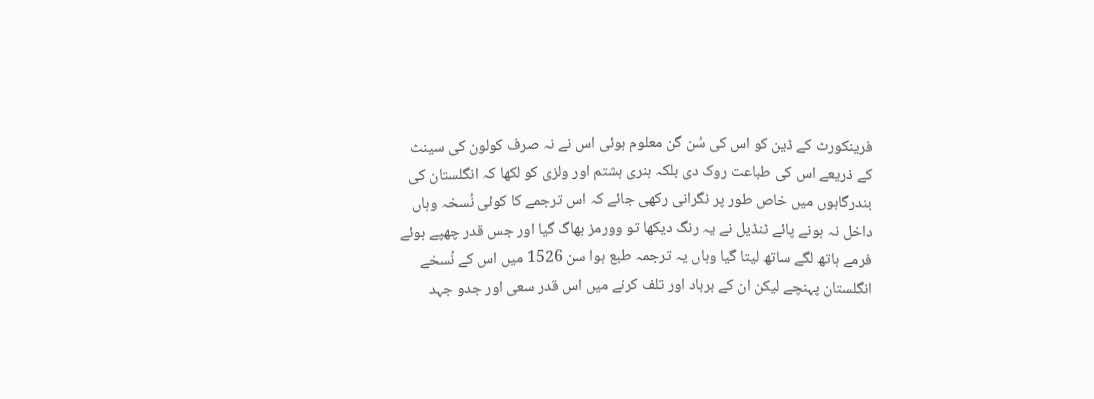فرینکورٹ کے ڈین کو اس کی سُن گن معلوم ہوئی اس نے نہ صرف کولون کی سینٹ کے ذریعے اس کی طباعت روک دی بلکہ ہنری ہشتم اور ولزی کو لکھا کہ انگلستان کی بندرگاہوں میں خاص طور پر نگرانی رکھی جائے کہ اس ترجمے کا کوئی نُسخہ وہاں داخل نہ ہونے پائے ٹنڈیل نے یہ رنگ دیکھا تو وورمز بھاگ گیا اور جس قدر چھپے ہوئے فرمے ہاتھ لگے ساتھ لیتا گیا وہاں یہ ترجمہ طبع ہوا سن 1526 میں اس کے نُسخے انگلستان پہنچے لیکن ان کے برباد اور تلف کرنے میں اس قدر سعی اور جدو جہد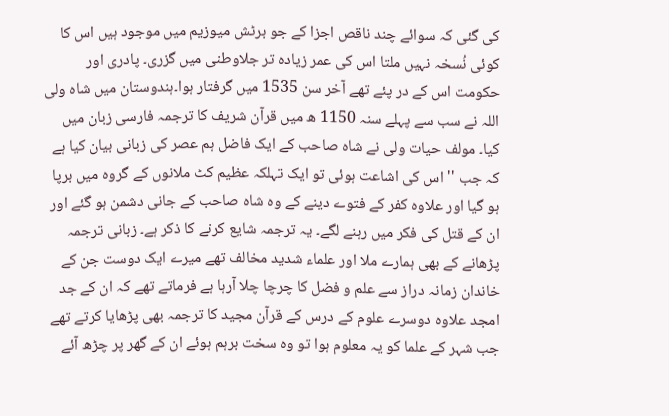کی گئی کہ سوائے چند ناقص اجزا کے جو برٹش میوزیم میں موجود ہیں اس کا کوئی نُسخہ نہیں ملتا اس کی عمر زیادہ تر جلاوطنی میں گزری۔ پادری اور حکومت اس کے در پئے تھے آخر سن 1535 میں گرفتار ہوا۔ہندوستان میں شاہ ولی اللہ نے سب سے پہلے سنہ 1150 ھ میں قرآن شریف کا ترجمہ فارسی زبان میں کیا۔ مولف حیات ولی نے شاہ صاحب کے ایک فاضل ہم عصر کی زبانی بیان کیا ہے کہ جب '' اس کی اشاعت ہوئی تو ایک تہلکہ عظیم کٹ ملانوں کے گروہ میں برپا ہو گیا اور علاوہ کفر کے فتوے دینے کے وہ شاہ صاحب کے جانی دشمن ہو گئے اور ان کے قتل کی فکر میں رہنے لگے۔ یہ ترجمہ شایع کرنے کا ذکر ہے۔ زبانی ترجمہ پڑھانے کے بھی ہمارے ملا اور علماء شدید مخالف تھے میرے ایک دوست جن کے خاندان زمانہ دراز سے علم و فضل کا چرچا چلا آرہا ہے فرماتے تھے کہ ان کے جد امجد علاوہ دوسرے علوم کے درس کے قرآن مجید کا ترجمہ بھی پڑھایا کرتے تھے جب شہر کے علما کو یہ معلوم ہوا تو وہ سخت برہم ہوئے ان کے گھر پر چڑھ آئے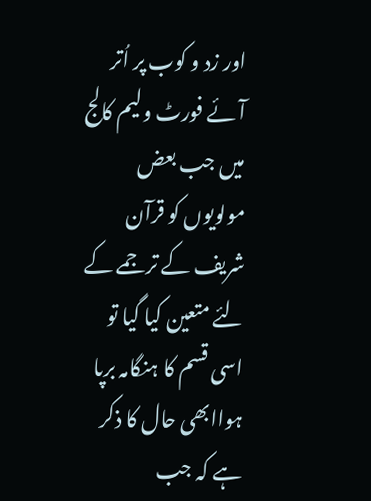اور زد و کوب پر اُتر آئے فورٹ ولیم کالج میں جب بعض مولویوں کو قرآن شریف کے ترجمے کے لئے متعین کیا گیا تو اسی قسم کا ہنگامہ برپا ہواابھی حال کا ذکر ہے کہ جب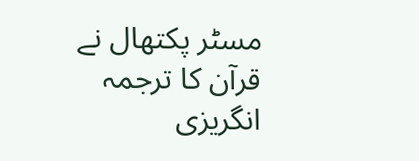مسٹر پکتھال نے قرآن کا ترجمہ انگریزی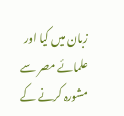زبان میں کیا اور علمائے مصر سے مشورہ کرنے کے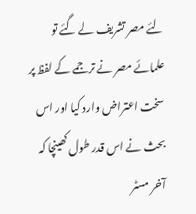لئے مصر تشریف لے گئے تو علمائے مصر نے ترجمے کے لفظ پر سخت اعتراض وارد کیا اور اس بحث نے اس قدر طول کھینچا کہ آخر مسٹر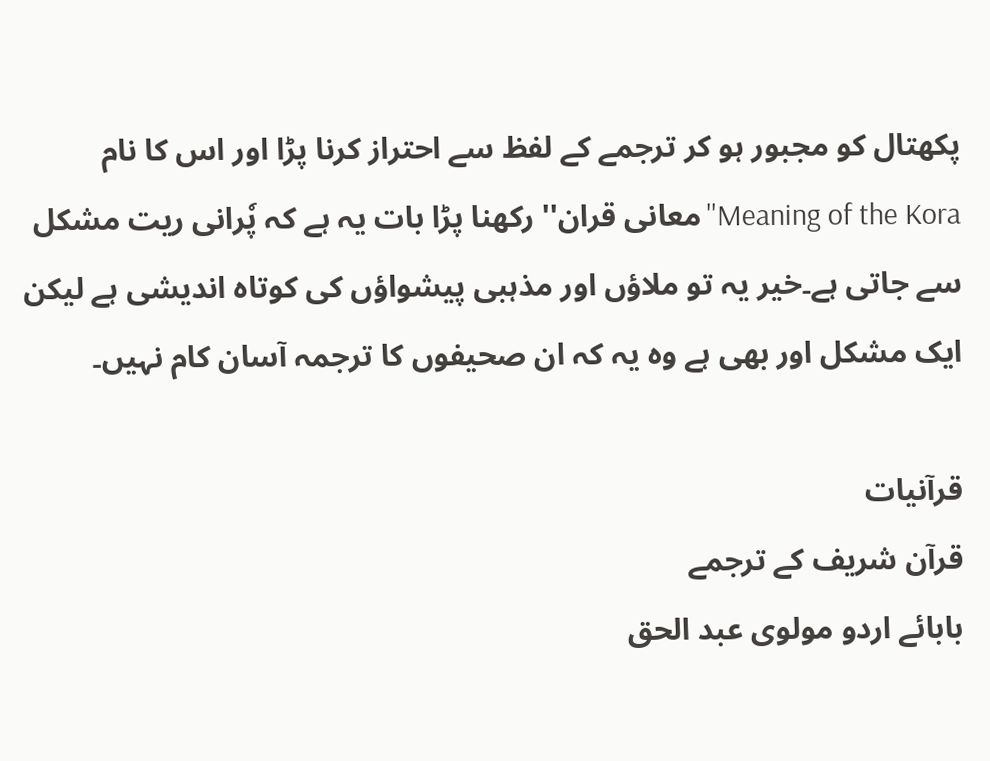پکھتال کو مجبور ہو کر ترجمے کے لفظ سے احتراز کرنا پڑا اور اس کا نام
Meaning of the Kora''معانی قران'' رکھنا پڑا بات یہ ہے کہ پٗرانی ریت مشکل سے جاتی ہے۔خیر یہ تو ملاؤں اور مذہبی پیشواؤں کی کوتاہ اندیشی ہے لیکن ایک مشکل اور بھی ہے وہ یہ کہ ان صحیفوں کا ترجمہ آسان کام نہیں۔

قرآنیات
قرآن شریف کے ترجمے
بابائے اردو مولوی عبد الحق